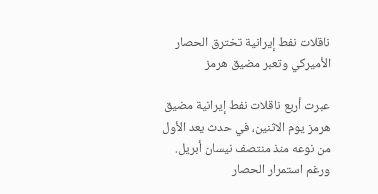ناقلات نفط إيرانية تخترق الحصار الأميركي وتعبر مضيق هرمز

عبرت أربع ناقلات نفط إيرانية مضيق هرمز يوم الاثنين، في حدث يعد الأول من نوعه منذ منتصف نيسان أبريل. ورغم استمرار الحصار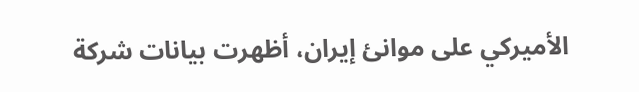الأميركي على موانئ إيران، أظهرت بيانات شركة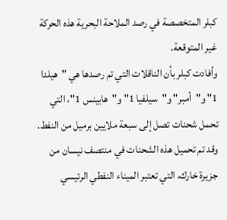كبلر المتخصصة في رصد الملاحة البحرية هذه الحركة غير المتوقعة.
وأفادت كبلر بأن الناقلات التي تم رصدها هي "هيلدا 1" و"أمبر" و"سيلفيا 1" و"هابينس 1"، التي تحمل شحنات تصل إلى سبعة ملايين برميل من النفط. وقد تم تحميل هذه الشحنات في منتصف نيسان من جزيرة خارك، التي تعتبر الميناء النفطي الرئيسي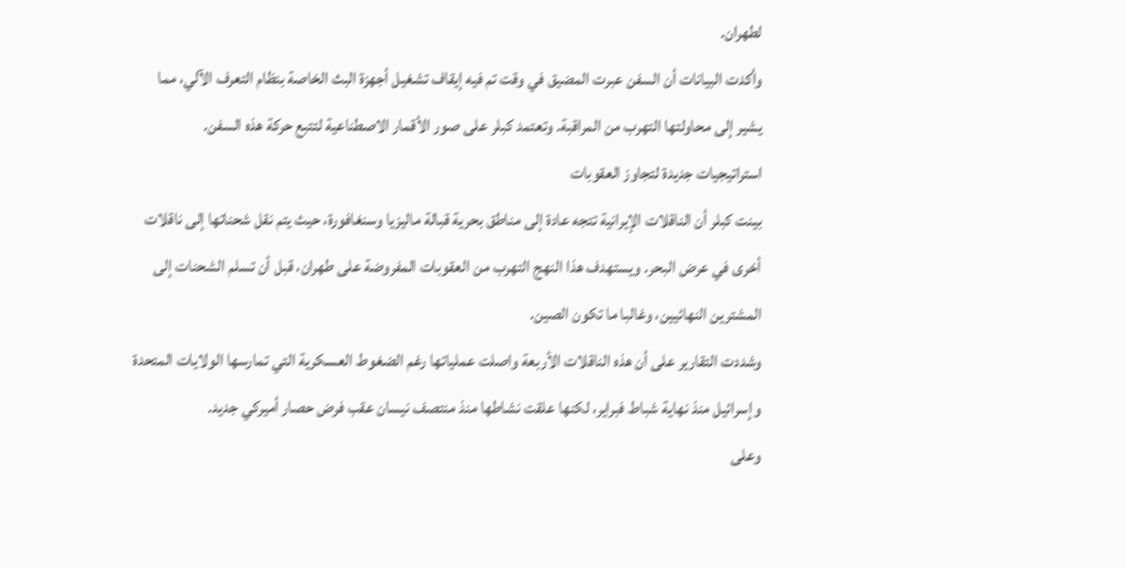لطهران.
وأكدت البيانات أن السفن عبرت المضيق في وقت تم فيه إيقاف تشغيل أجهزة البث الخاصة بنظام التعرف الآلي، مما يشير إلى محاولتها التهرب من المراقبة. وتعتمد كبلر على صور الأقمار الاصطناعية لتتبع حركة هذه السفن.
استراتيجيات جديدة لتجاوز العقوبات
بينت كبلر أن الناقلات الإيرانية تتجه عادة إلى مناطق بحرية قبالة ماليزيا وسنغافورة، حيث يتم نقل شحناتها إلى ناقلات أخرى في عرض البحر. ويستهدف هذا النهج التهرب من العقوبات المفروضة على طهران، قبل أن تسلم الشحنات إلى المشترين النهائيين، وغالبا ما تكون الصين.
وشددت التقارير على أن هذه الناقلات الأربعة واصلت عملياتها رغم الضغوط العسكرية التي تمارسها الولايات المتحدة وإسرائيل منذ نهاية شباط فبراير، لكنها علقت نشاطها منذ منتصف نيسان عقب فرض حصار أميركي جديد.
وعلى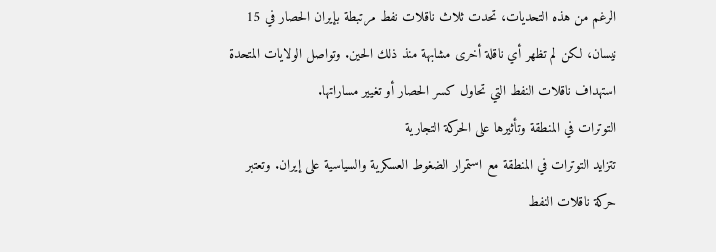الرغم من هذه التحديات، تحدت ثلاث ناقلات نفط مرتبطة بإيران الحصار في 15 نيسان، لكن لم تظهر أي ناقلة أخرى مشابهة منذ ذلك الحين. وتواصل الولايات المتحدة استهداف ناقلات النفط التي تحاول كسر الحصار أو تغيير مساراتها.
التوترات في المنطقة وتأثيرها على الحركة التجارية
تتزايد التوترات في المنطقة مع استمرار الضغوط العسكرية والسياسية على إيران. وتعتبر حركة ناقلات النفط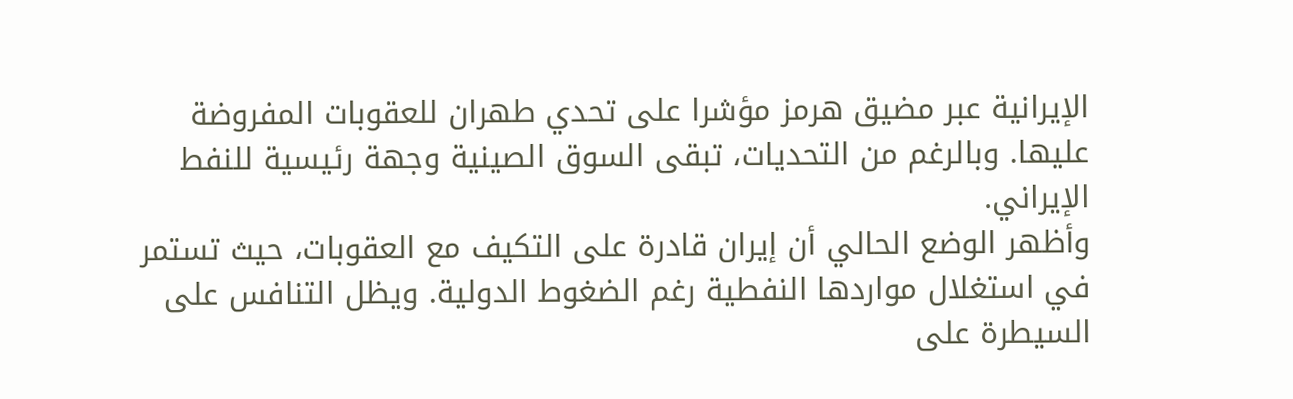الإيرانية عبر مضيق هرمز مؤشرا على تحدي طهران للعقوبات المفروضة عليها. وبالرغم من التحديات، تبقى السوق الصينية وجهة رئيسية للنفط الإيراني.
وأظهر الوضع الحالي أن إيران قادرة على التكيف مع العقوبات، حيث تستمر في استغلال مواردها النفطية رغم الضغوط الدولية. ويظل التنافس على السيطرة على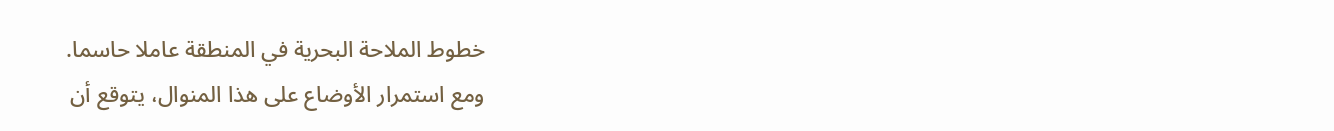خطوط الملاحة البحرية في المنطقة عاملا حاسما.
ومع استمرار الأوضاع على هذا المنوال، يتوقع أن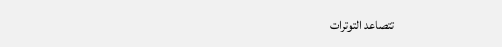تتصاعد التوترات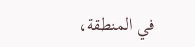في المنطقة،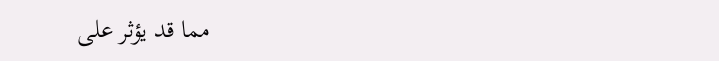مما قد يؤثر على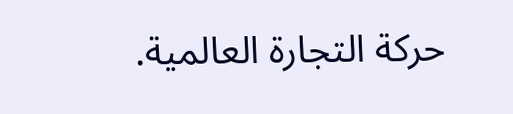حركة التجارة العالمية.